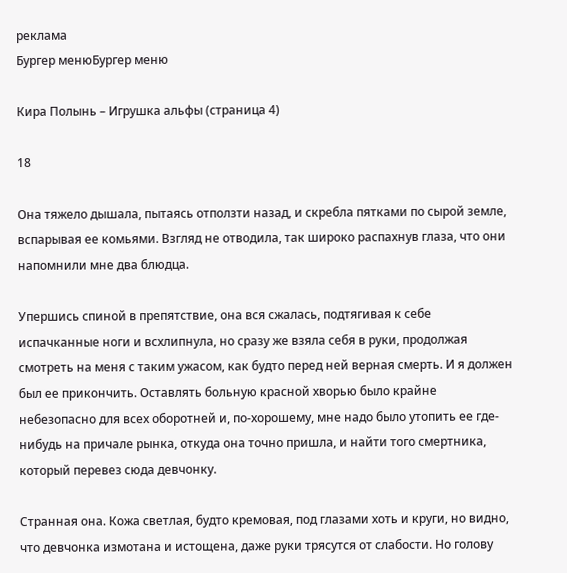реклама
Бургер менюБургер меню

Кира Полынь – Игрушка альфы (страница 4)

18

Она тяжело дышала, пытаясь отползти назад, и скребла пятками по сырой земле, вспарывая ее комьями. Взгляд не отводила, так широко распахнув глаза, что они напомнили мне два блюдца.

Упершись спиной в препятствие, она вся сжалась, подтягивая к себе испачканные ноги и всхлипнула, но сразу же взяла себя в руки, продолжая смотреть на меня с таким ужасом, как будто перед ней верная смерть. И я должен был ее прикончить. Оставлять больную красной хворью было крайне небезопасно для всех оборотней и, по-хорошему, мне надо было утопить ее где-нибудь на причале рынка, откуда она точно пришла, и найти того смертника, который перевез сюда девчонку.

Странная она. Кожа светлая, будто кремовая, под глазами хоть и круги, но видно, что девчонка измотана и истощена, даже руки трясутся от слабости. Но голову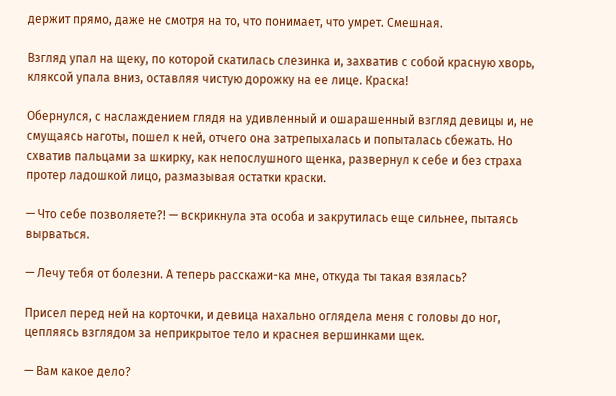держит прямо, даже не смотря на то, что понимает, что умрет. Смешная.

Взгляд упал на щеку, по которой скатилась слезинка и, захватив с собой красную хворь, кляксой упала вниз, оставляя чистую дорожку на ее лице. Краска!

Обернулся, с наслаждением глядя на удивленный и ошарашенный взгляд девицы и, не смущаясь наготы, пошел к ней, отчего она затрепыхалась и попыталась сбежать. Но схватив пальцами за шкирку, как непослушного щенка, развернул к себе и без страха протер ладошкой лицо, размазывая остатки краски.

— Что себе позволяете?! — вскрикнула эта особа и закрутилась еще сильнее, пытаясь вырваться.

— Лечу тебя от болезни. А теперь расскажи-ка мне, откуда ты такая взялась?

Присел перед ней на корточки, и девица нахально оглядела меня с головы до ног, цепляясь взглядом за неприкрытое тело и краснея вершинками щек.

— Вам какое дело?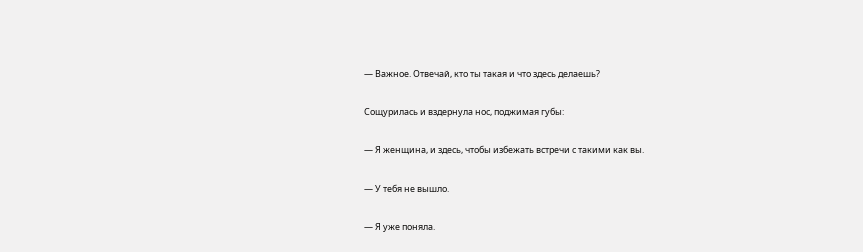— Важное. Отвечай, кто ты такая и что здесь делаешь?

Сощурилась и вздернула нос, поджимая губы:

— Я женщина, и здесь, чтобы избежать встречи с такими как вы.

— У тебя не вышло.

— Я уже поняла.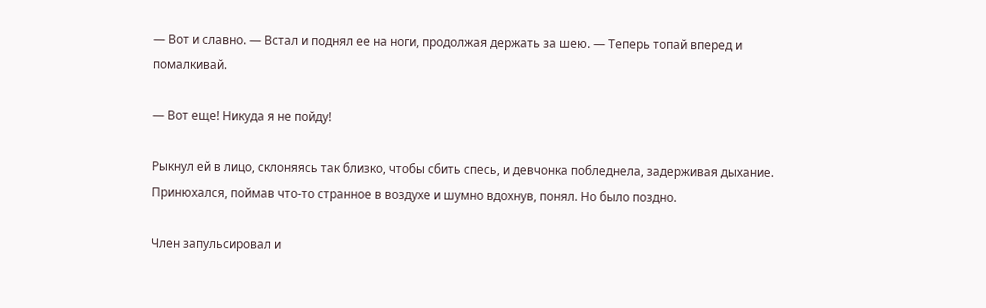— Вот и славно. — Встал и поднял ее на ноги, продолжая держать за шею. — Теперь топай вперед и помалкивай.

— Вот еще! Никуда я не пойду!

Рыкнул ей в лицо, склоняясь так близко, чтобы сбить спесь, и девчонка побледнела, задерживая дыхание. Принюхался, поймав что-то странное в воздухе и шумно вдохнув, понял. Но было поздно.

Член запульсировал и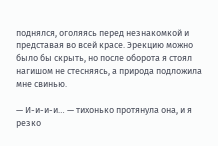поднялся, оголяясь перед незнакомкой и представая во всей красе. Эрекцию можно было бы скрыть, но после оборота я стоял нагишом не стесняясь, а природа подложила мне свинью.

— И-и-и-и… — тихонько протянула она, и я резко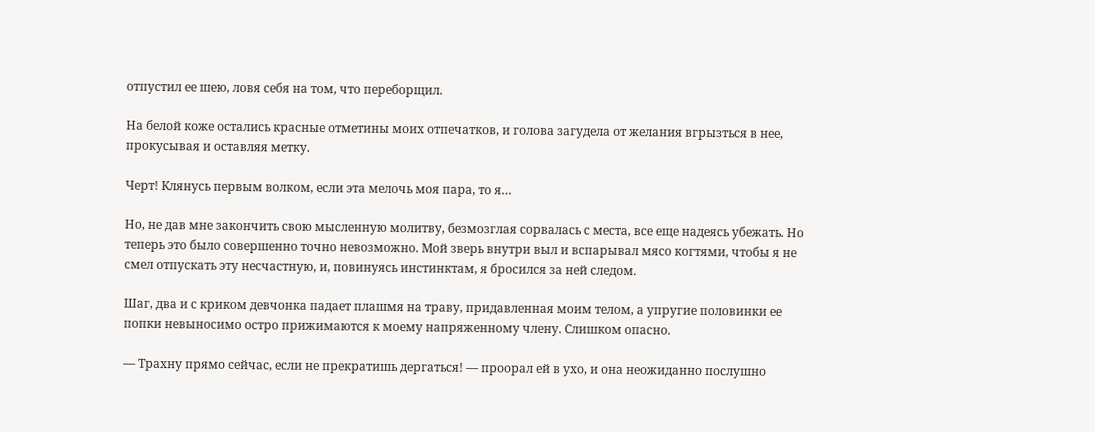отпустил ее шею, ловя себя на том, что переборщил.

На белой коже остались красные отметины моих отпечатков, и голова загудела от желания вгрызться в нее, прокусывая и оставляя метку.

Черт! Клянусь первым волком, если эта мелочь моя пара, то я…

Но, не дав мне закончить свою мысленную молитву, безмозглая сорвалась с места, все еще надеясь убежать. Но теперь это было совершенно точно невозможно. Мой зверь внутри выл и вспарывал мясо когтями, чтобы я не смел отпускать эту несчастную, и, повинуясь инстинктам, я бросился за ней следом.

Шаг, два и с криком девчонка падает плашмя на траву, придавленная моим телом, а упругие половинки ее попки невыносимо остро прижимаются к моему напряженному члену. Слишком опасно.

— Трахну прямо сейчас, если не прекратишь дергаться! — проорал ей в ухо, и она неожиданно послушно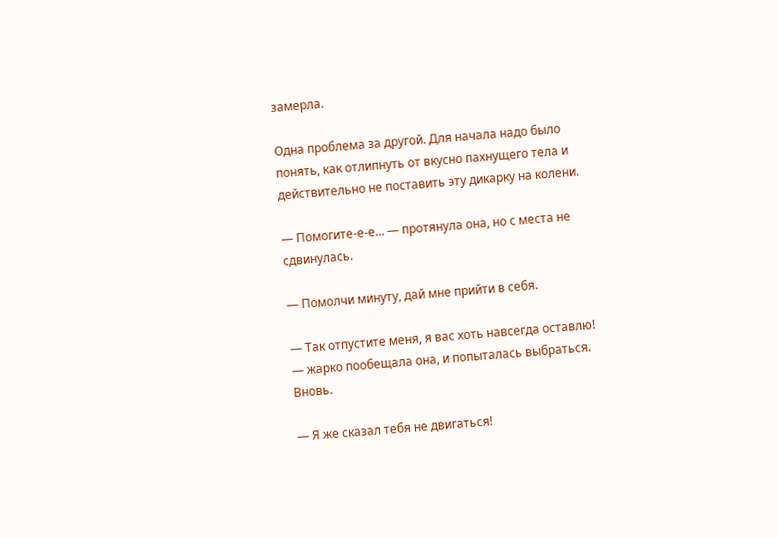замерла.

Одна проблема за другой. Для начала надо было понять, как отлипнуть от вкусно пахнущего тела и действительно не поставить эту дикарку на колени.

— Помогите-е-е… — протянула она, но с места не сдвинулась.

— Помолчи минуту, дай мне прийти в себя.

— Так отпустите меня, я вас хоть навсегда оставлю! — жарко пообещала она, и попыталась выбраться. Вновь.

— Я же сказал тебя не двигаться!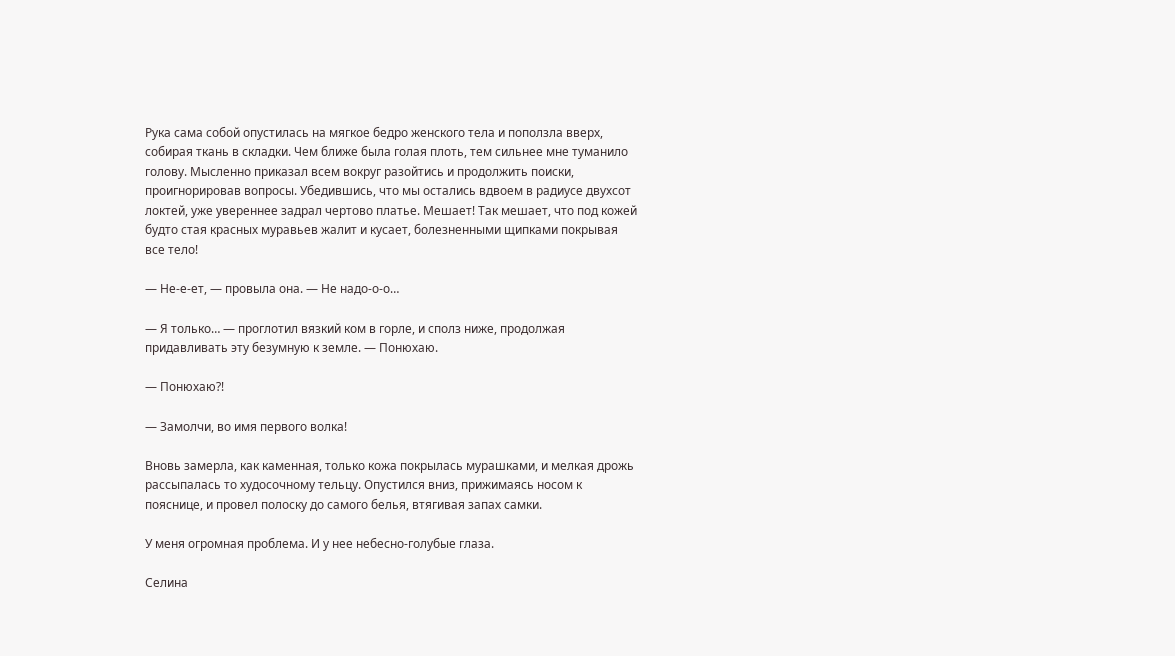Рука сама собой опустилась на мягкое бедро женского тела и поползла вверх, собирая ткань в складки. Чем ближе была голая плоть, тем сильнее мне туманило голову. Мысленно приказал всем вокруг разойтись и продолжить поиски, проигнорировав вопросы. Убедившись, что мы остались вдвоем в радиусе двухсот локтей, уже увереннее задрал чертово платье. Мешает! Так мешает, что под кожей будто стая красных муравьев жалит и кусает, болезненными щипками покрывая все тело!

— Не-е-ет, — провыла она. — Не надо-о-о…

— Я только… — проглотил вязкий ком в горле, и сполз ниже, продолжая придавливать эту безумную к земле. — Понюхаю.

— Понюхаю?!

— Замолчи, во имя первого волка!

Вновь замерла, как каменная, только кожа покрылась мурашками, и мелкая дрожь рассыпалась то худосочному тельцу. Опустился вниз, прижимаясь носом к пояснице, и провел полоску до самого белья, втягивая запах самки.

У меня огромная проблема. И у нее небесно-голубые глаза.

Селина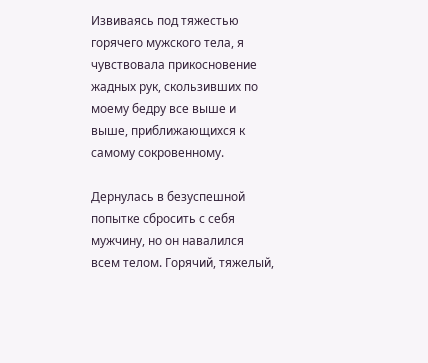Извиваясь под тяжестью горячего мужского тела, я чувствовала прикосновение жадных рук, скользивших по моему бедру все выше и выше, приближающихся к самому сокровенному.

Дернулась в безуспешной попытке сбросить с себя мужчину, но он навалился всем телом. Горячий, тяжелый,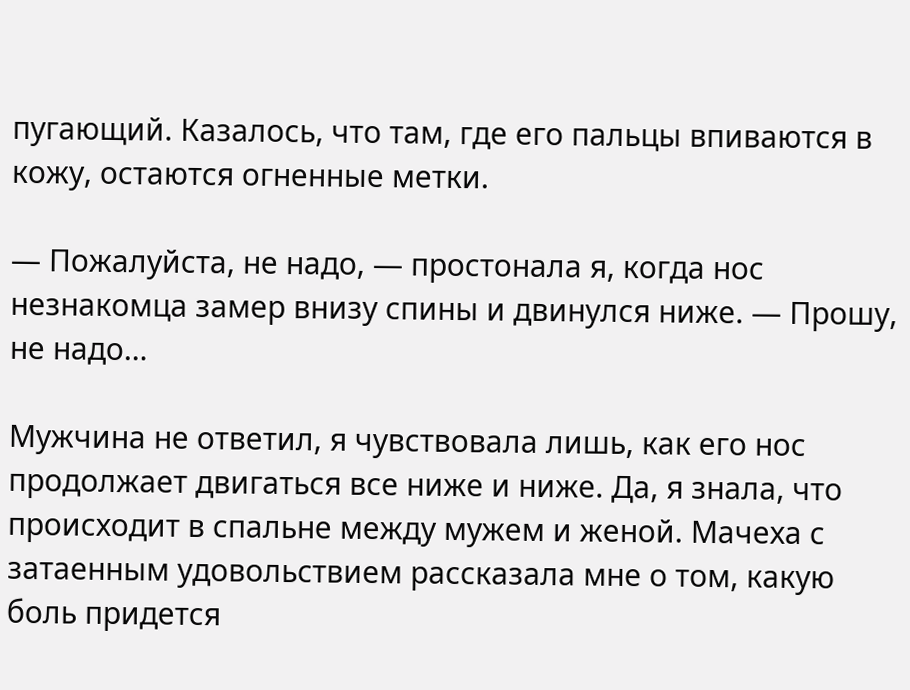пугающий. Казалось, что там, где его пальцы впиваются в кожу, остаются огненные метки.

— Пожалуйста, не надо, — простонала я, когда нос незнакомца замер внизу спины и двинулся ниже. — Прошу, не надо…

Мужчина не ответил, я чувствовала лишь, как его нос продолжает двигаться все ниже и ниже. Да, я знала, что происходит в спальне между мужем и женой. Мачеха с затаенным удовольствием рассказала мне о том, какую боль придется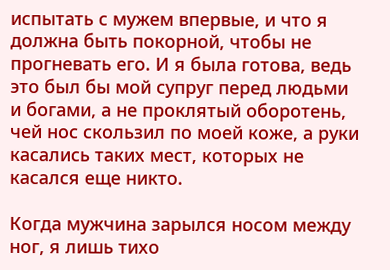испытать с мужем впервые, и что я должна быть покорной, чтобы не прогневать его. И я была готова, ведь это был бы мой супруг перед людьми и богами, а не проклятый оборотень, чей нос скользил по моей коже, а руки касались таких мест, которых не касался еще никто.

Когда мужчина зарылся носом между ног, я лишь тихо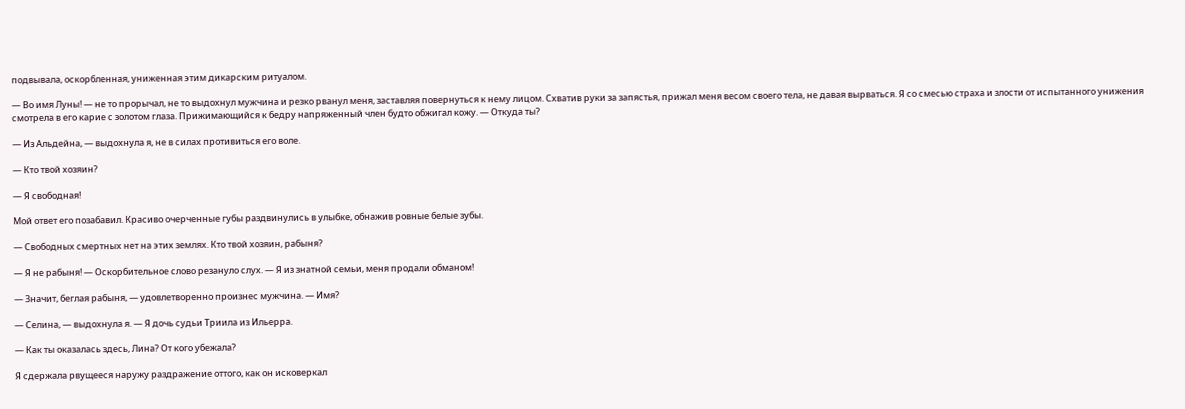подвывала, оскорбленная, униженная этим дикарским ритуалом.

— Во имя Луны! — не то прорычал, не то выдохнул мужчина и резко рванул меня, заставляя повернуться к нему лицом. Схватив руки за запястья, прижал меня весом своего тела, не давая вырваться. Я со смесью страха и злости от испытанного унижения смотрела в его карие с золотом глаза. Прижимающийся к бедру напряженный член будто обжигал кожу. — Откуда ты?

— Из Альдейна, — выдохнула я, не в силах противиться его воле.

— Кто твой хозяин?

— Я свободная!

Мой ответ его позабавил. Красиво очерченные губы раздвинулись в улыбке, обнажив ровные белые зубы.

— Свободных смертных нет на этих землях. Кто твой хозяин, рабыня?

— Я не рабыня! — Оскорбительное слово резануло слух. — Я из знатной семьи, меня продали обманом!

— Значит, беглая рабыня, — удовлетворенно произнес мужчина. — Имя?

— Селина, — выдохнула я. — Я дочь судьи Триила из Ильерра.

— Как ты оказалась здесь, Лина? От кого убежала?

Я сдержала рвущееся наружу раздражение оттого, как он исковеркал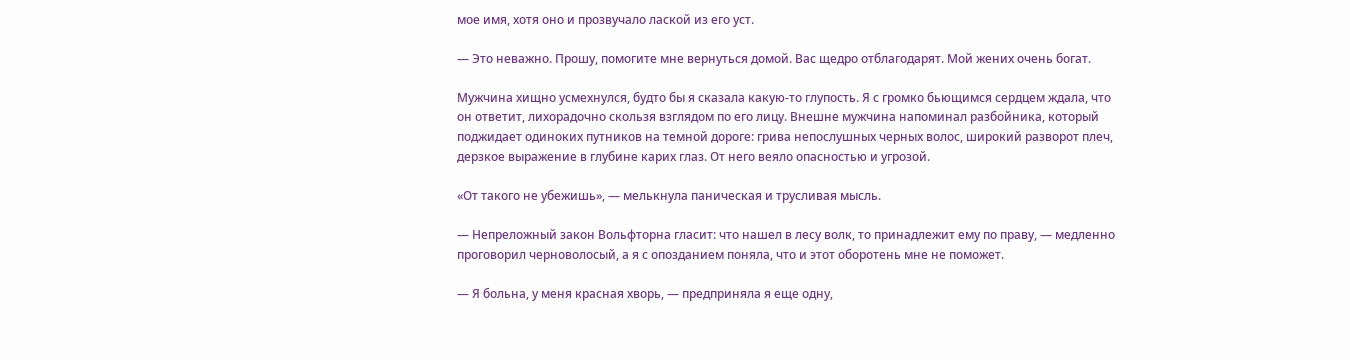мое имя, хотя оно и прозвучало лаской из его уст.

— Это неважно. Прошу, помогите мне вернуться домой. Вас щедро отблагодарят. Мой жених очень богат.

Мужчина хищно усмехнулся, будто бы я сказала какую-то глупость. Я с громко бьющимся сердцем ждала, что он ответит, лихорадочно скользя взглядом по его лицу. Внешне мужчина напоминал разбойника, который поджидает одиноких путников на темной дороге: грива непослушных черных волос, широкий разворот плеч, дерзкое выражение в глубине карих глаз. От него веяло опасностью и угрозой.

«От такого не убежишь», — мелькнула паническая и трусливая мысль.

— Непреложный закон Вольфторна гласит: что нашел в лесу волк, то принадлежит ему по праву, — медленно проговорил черноволосый, а я с опозданием поняла, что и этот оборотень мне не поможет.

— Я больна, у меня красная хворь, — предприняла я еще одну,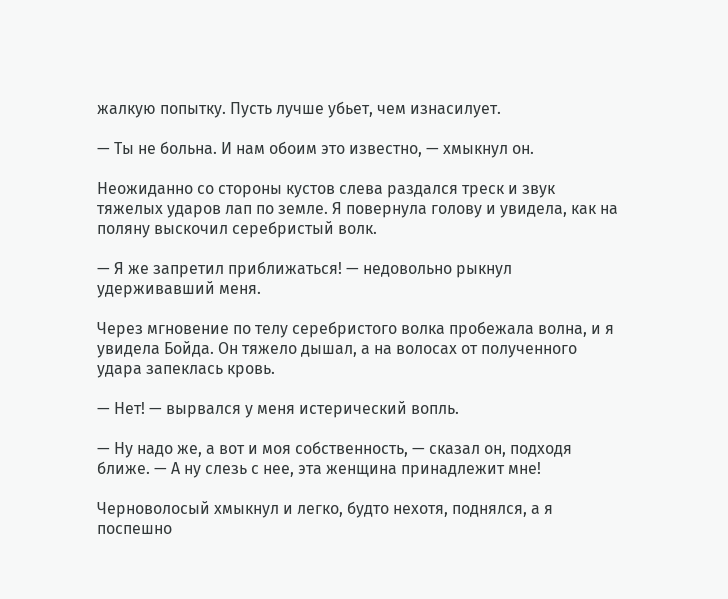жалкую попытку. Пусть лучше убьет, чем изнасилует.

— Ты не больна. И нам обоим это известно, — хмыкнул он.

Неожиданно со стороны кустов слева раздался треск и звук тяжелых ударов лап по земле. Я повернула голову и увидела, как на поляну выскочил серебристый волк.

— Я же запретил приближаться! — недовольно рыкнул удерживавший меня.

Через мгновение по телу серебристого волка пробежала волна, и я увидела Бойда. Он тяжело дышал, а на волосах от полученного удара запеклась кровь.

— Нет! — вырвался у меня истерический вопль.

— Ну надо же, а вот и моя собственность, — сказал он, подходя ближе. — А ну слезь с нее, эта женщина принадлежит мне!

Черноволосый хмыкнул и легко, будто нехотя, поднялся, а я поспешно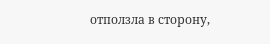отползла в сторону,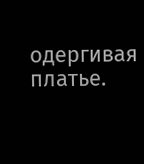одергивая платье.